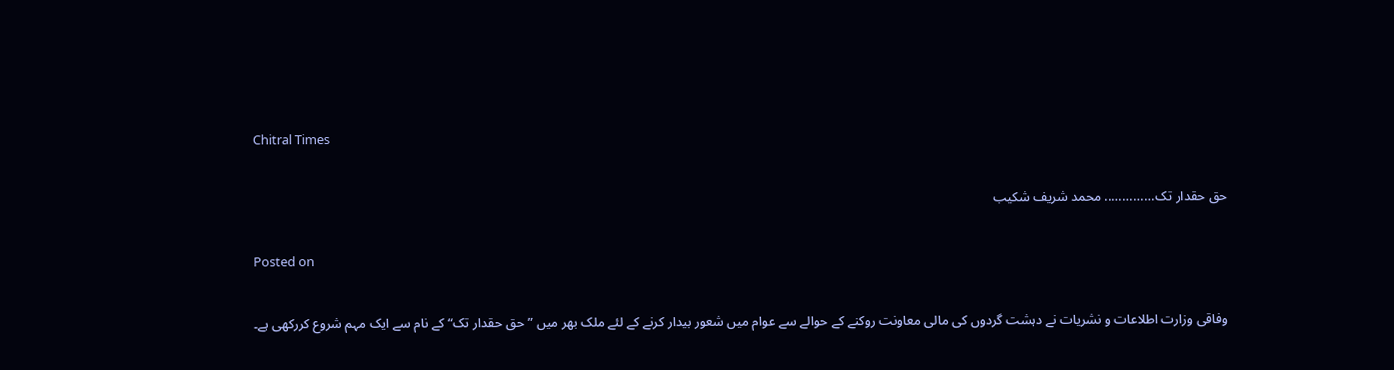Chitral Times

حق حقدار تک………….. محمد شریف شکیب

Posted on

وفاقی وزارت اطلاعات و نشریات نے دہشت گردوں کی مالی معاونت روکنے کے حوالے سے عوام میں شعور بیدار کرنے کے لئے ملک بھر میں ”حق حقدار تک“ کے نام سے ایک مہم شروع کررکھی ہے۔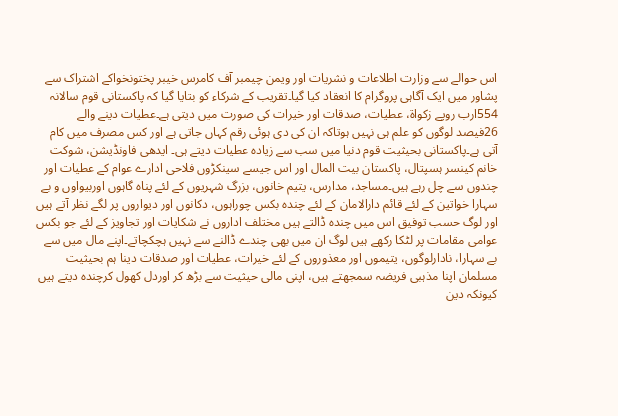اس حوالے سے وزارت اطلاعات و نشریات اور ویمن چیمبر آف کامرس خیبر پختونخواکے اشتراک سے پشاور میں ایک آگاہی پروگرام کا انعقاد کیا گیا۔تقریب کے شرکاء کو بتایا گیا کہ پاکستانی قوم سالانہ 554ارب روپے زکواۃ، عطیات، صدقات اور خیرات کی صورت میں دیتی ہے۔عطیات دینے والے 26فیصد لوگوں کو علم ہی نہیں ہوتاکہ ان کی دی ہوئی رقم کہاں جاتی ہے اور کس مصرف میں کام آتی ہے۔پاکستانی بحیثیت قوم دنیا میں سب سے زیادہ عطیات دیتے ہی۔ ایدھی فاونڈیشن، شوکت خانم کینسر ہسپتال، پاکستان بیت المال اور اس جیسے سینکڑوں فلاحی ادارے عوام کے عطیات اور چندوں سے چل رہے ہیں۔مساجد، مدارس، یتیم خانوں، بزرگ شہریوں کے لئے پناہ گاہوں اوربیواوں و بے سہارا خواتین کے لئے قائم دارالامان کے لئے چندہ بکس چوراہوں، دکانوں اور دیواروں پر لگے نظر آتے ہیں اور لوگ حسب توفیق اس میں چندہ ڈالتے ہیں مختلف اداروں نے شکایات اور تجاویز کے لئے جو بکس عوامی مقامات پر لٹکا رکھے ہیں لوگ ان میں بھی چندے ڈالنے سے نہیں ہچکچاتے۔اپنے مال میں سے بے سہارا، نادارلوگوں، یتیموں اور معذوروں کے لئے خیرات، عطیات اور صدقات دینا ہم بحیثیت مسلمان اپنا مذہبی فریضہ سمجھتے ہیں، اپنی مالی حیثیت سے بڑھ کر اوردل کھول کرچندہ دیتے ہیں کیونکہ دین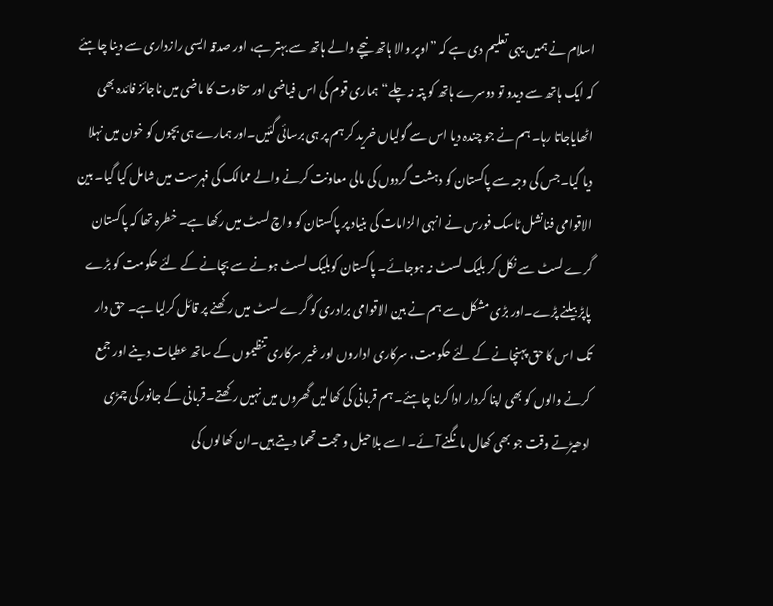اسلام نے ہمیں یہی تعلیم دی ہے کہ ”اوپر والا ہاتھ نیچے والے ہاتھ سے بہتر ہے، اور صدقہ ایسی رازداری سے دینا چاہئے کہ ایک ہاتھ سے دیدو تو دوسرے ہاتھ کو پتہ نہ چلے“ہماری قوم کی اس فیاضی اور سخاوت کا ماضی میں ناجائز فائدہ بھی اٹھایاجاتا رہا۔ ہم نے جو چندہ دیا اس سے گولیاں خرید کر ہم پر ہی برسائی گئیں۔اور ہمارے ہی بچوں کو خون میں نہلا دیا گیا۔جس کی وجہ سے پاکستان کو دہشت گردوں کی مالی معاونت کرنے والے ممالک کی فہرست میں شامل کیا گیا۔ بین الاقوامی فنانشل ٹاسک فورس نے انہی الزامات کی بنیاد پر پاکستان کو واچ لسٹ میں رکھا ہے۔ خطرہ تھا کہ پاکستان گرے لسٹ سے نکل کر بلیک لسٹ نہ ہوجائے۔ پاکستان کوبلیک لسٹ ہونے سے بچانے کے لئے حکومت کو بڑے پاپڑ بیلنے پڑے۔اور بڑی مشکل سے ہم نے بین الاقوامی برادری کو گرے لسٹ میں رکھنے پر قائل کرلیا ہے۔ حق دار تک اس کا حق پہنچانے کے لئے حکومت، سرکاری اداروں اور غیر سرکاری تنظیموں کے ساتھ عطیات دینے اور جمع کرنے والوں کو بھی اپنا کردار ادا کرنا چاہئے۔ ہم قربانی کی کھالیں گھروں میں نہیں رکھتے۔قربانی کے جانور کی چمڑی ادھیڑتے وقت جو بھی کھال مانگنے آئے۔ اسے بلاحیل و حجت تھما دیتے ہیں۔ان کھالوں کی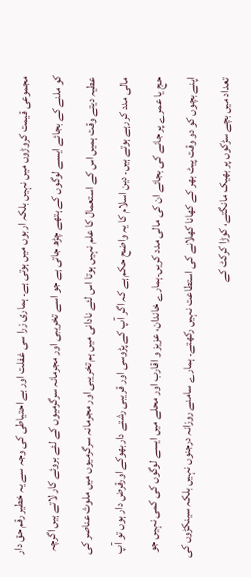مجموعی قیمت کروڑوں میں نہیں بلکہ اربوں میں ہوتی ہے۔ ہماری زرا سی غفلت اور بے احتیاطی کی وجہ سے یہ خطیر رقم حق دار کو ملنے کے بجائے ایسے لوگوں کے ہتھے چڑھ جاتی ہے جو اسے تخریبی اور مجرمانہ سرگرمیوں کے لئے بروئے کار لاتے ہیں اگرچہ عطیہ دیتے وقت ہمیں اس کے استعمال کا علم نہیں ہوتا اس لئے نادانی میں ہم تخریبی اور مجرمانہ سرگرمیوں میں ملوث عناصر کی مالی مدد کررہے ہوتے ہیں۔ دین اسلام کا یہ واضح حکم ہے کہ اگر آپ کے پڑوسی اور قریبی رشتے داربھوکے اورقرض دار ہوں تو آپ حج یا عمرے پر جانے کی بجائے ان کی مالی مدد کریں۔ہمارے خاندان، عزیز و اقارب اور محلے میں ایسے لوگوں کی کمی نہیں جو اپنے بچوں کو دو وقت پیٹ بھر کے کھانا کھلانے کی استطاعت نہیں رکھتے۔ ہمارے سامنے روزانہ درجنوں نہیں بلکہ سینکڑوں کی تعداد میں بچے سڑکوں پر بھیک مانگتے، کوڑا کرکٹ کے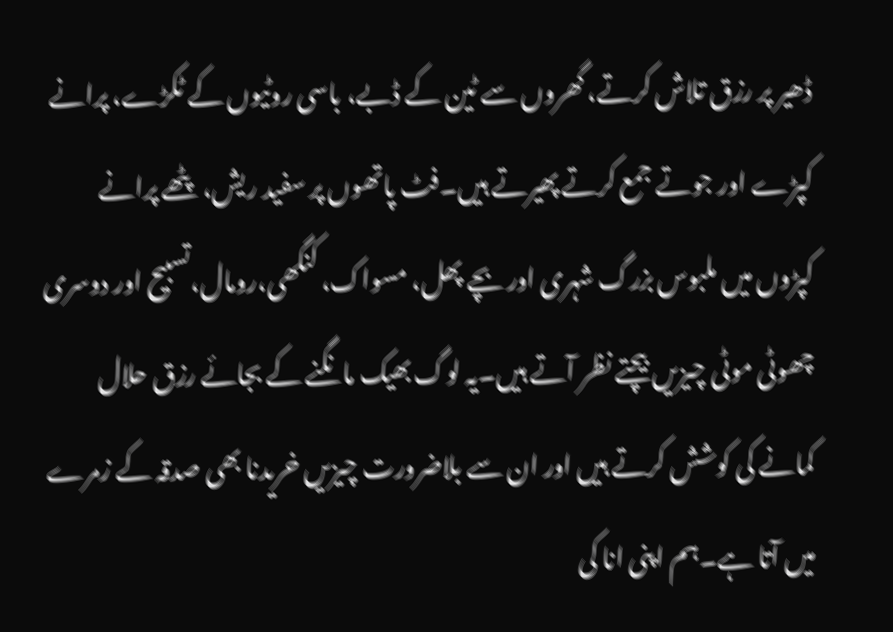ڈھیر پر رزق تلاش کرتے، گھروں سے ٹین کے ڈبے، باسی روٹیوں کے ٹکڑے، پرانے کپڑے اور جوتے جمع کرتے پھیرتے ہیں۔فٹ پاتھوں پر سفید ریش، پٹھے پرانے کپڑوں میں ملبوس بزرگ شہری اور بچے پھل، مسواک، کنگھی،رومال،تسبیح اور دوسری چھوٹی موٹی چیزیں بیچتے نظر آتے ہیں۔یہ لوگ بھیک مانگنے کے بجائے رزق حلال کمانے کی کوشش کرتے ہیں اور ان سے بلاضرورت چیزیں خریدنا بھی صدقہ کے زمرے میں آتا ہے۔ہم اپنی انا کی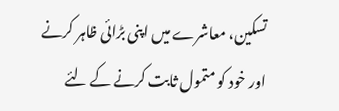تسکین، معاشرے میں اپنی بڑائی ظاہر کرنے اور خود کو متمول ثابت کرنے کے لئے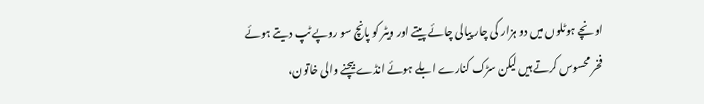اونچے ہوٹلوں میں دو ہزار کی چار پیالی چائے پیتے اور ویٹر کو پانچ سو روپے ٹپ دیتے ہوئے فخر محسوس کرتے ہیں لیکن سڑک کنارے ابلے ہوئے انڈے بیچنے والی خاتون،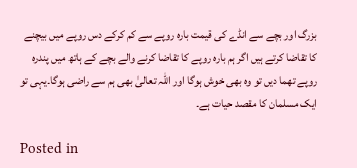بزرگ اور بچے سے انڈے کی قیمت بارہ روپے سے کم کرکے دس روپے میں بیچنے کا تقاضا کرتے ہیں اگر ہم بارہ روپے کا تقاضا کرنے والے بچے کے ہاتھ میں پندرہ روپے تھما دیں تو وہ بھی خوش ہوگا اور اللہ تعالیٰ بھی ہم سے راضی ہوگا۔یہی تو ایک مسلمان کا مقصد حیات ہے۔

Posted in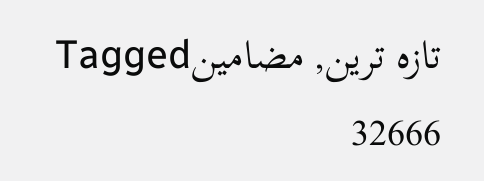تازہ ترین, مضامینTagged
32666